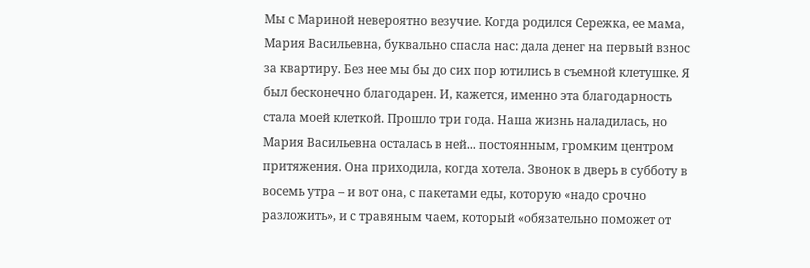Мы с Мариной невероятно везучие. Когда родился Сережка, ее мама, Мария Васильевна, буквально спасла нас: дала денег на первый взнос за квартиру. Без нее мы бы до сих пор ютились в съемной клетушке. Я был бесконечно благодарен. И, кажется, именно эта благодарность стала моей клеткой. Прошло три года. Наша жизнь наладилась, но Мария Васильевна осталась в ней... постоянным, громким центром притяжения. Она приходила, когда хотела. Звонок в дверь в субботу в восемь утра – и вот она, с пакетами еды, которую «надо срочно разложить», и с травяным чаем, который «обязательно поможет от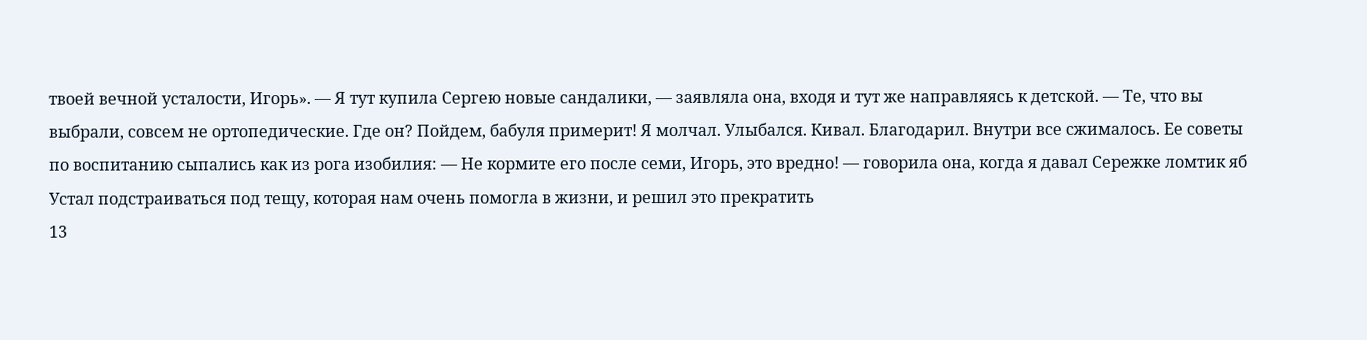твоей вечной усталости, Игорь». — Я тут купила Сергею новые сандалики, — заявляла она, входя и тут же направляясь к детской. — Те, что вы выбрали, совсем не ортопедические. Где он? Пойдем, бабуля примерит! Я молчал. Улыбался. Кивал. Благодарил. Внутри все сжималось. Ее советы по воспитанию сыпались как из рога изобилия: — Не кормите его после семи, Игорь, это вредно! — говорила она, когда я давал Сережке ломтик яб
Устал подстраиваться под тещу, которая нам очень помогла в жизни, и решил это прекратить
13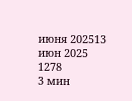июня 202513 июн 2025
1278
3 мин